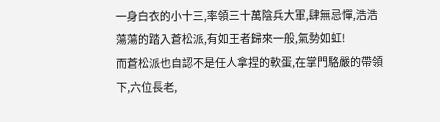一身白衣的小十三,率領三十萬陰兵大軍,肆無忌憚,浩浩蕩蕩的踏入蒼松派,有如王者歸來一般,氣勢如虹!
而蒼松派也自認不是任人拿捏的軟蛋,在掌門駱嚴的帶領下,六位長老,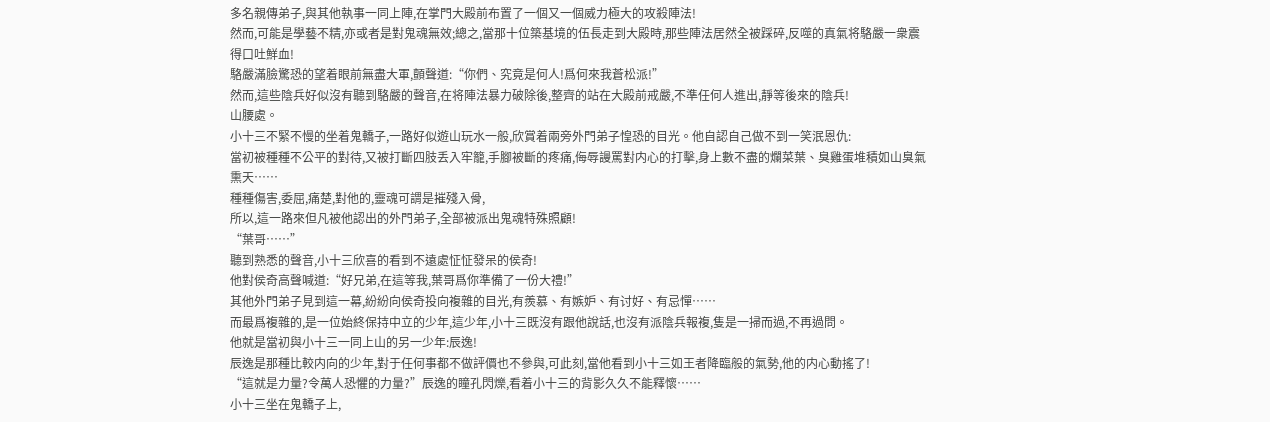多名親傳弟子,與其他執事一同上陣,在掌門大殿前布置了一個又一個威力極大的攻殺陣法!
然而,可能是學藝不精,亦或者是對鬼魂無效;總之,當那十位築基境的伍長走到大殿時,那些陣法居然全被踩碎,反噬的真氣将駱嚴一衆震得口吐鮮血!
駱嚴滿臉驚恐的望着眼前無盡大軍,顫聲道:“你們、究竟是何人!爲何來我蒼松派!”
然而,這些陰兵好似沒有聽到駱嚴的聲音,在将陣法暴力破除後,整齊的站在大殿前戒嚴,不準任何人進出,靜等後來的陰兵!
山腰處。
小十三不緊不慢的坐着鬼轎子,一路好似遊山玩水一般,欣賞着兩旁外門弟子惶恐的目光。他自認自己做不到一笑泯恩仇:
當初被種種不公平的對待,又被打斷四肢丢入牢籠,手腳被斷的疼痛,侮辱謾罵對内心的打擊,身上數不盡的爛菜葉、臭雞蛋堆積如山臭氣熏天……
種種傷害,委屈,痛楚,對他的,靈魂可謂是摧殘入骨,
所以,這一路來但凡被他認出的外門弟子,全部被派出鬼魂特殊照顧!
“葉哥……”
聽到熟悉的聲音,小十三欣喜的看到不遠處怔怔發呆的侯奇!
他對侯奇高聲喊道:“好兄弟,在這等我,葉哥爲你準備了一份大禮!”
其他外門弟子見到這一幕,紛紛向侯奇投向複雜的目光,有羨慕、有嫉妒、有讨好、有忌憚……
而最爲複雜的,是一位始終保持中立的少年,這少年,小十三既沒有跟他說話,也沒有派陰兵報複,隻是一掃而過,不再過問。
他就是當初與小十三一同上山的另一少年:辰逸!
辰逸是那種比較内向的少年,對于任何事都不做評價也不參與,可此刻,當他看到小十三如王者降臨般的氣勢,他的内心動搖了!
“這就是力量?令萬人恐懼的力量?”辰逸的瞳孔閃爍,看着小十三的背影久久不能釋懷……
小十三坐在鬼轎子上,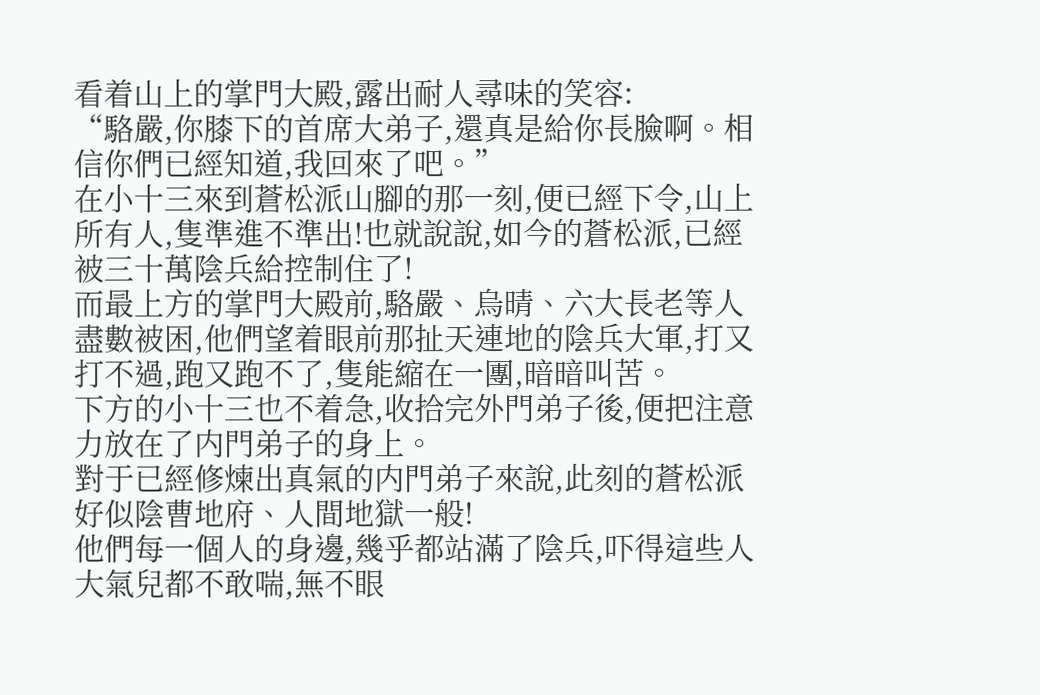看着山上的掌門大殿,露出耐人尋味的笑容:
“駱嚴,你膝下的首席大弟子,還真是給你長臉啊。相信你們已經知道,我回來了吧。”
在小十三來到蒼松派山腳的那一刻,便已經下令,山上所有人,隻準進不準出!也就說說,如今的蒼松派,已經被三十萬陰兵給控制住了!
而最上方的掌門大殿前,駱嚴、烏晴、六大長老等人盡數被困,他們望着眼前那扯天連地的陰兵大軍,打又打不過,跑又跑不了,隻能縮在一團,暗暗叫苦。
下方的小十三也不着急,收拾完外門弟子後,便把注意力放在了内門弟子的身上。
對于已經修煉出真氣的内門弟子來說,此刻的蒼松派好似陰曹地府、人間地獄一般!
他們每一個人的身邊,幾乎都站滿了陰兵,吓得這些人大氣兒都不敢喘,無不眼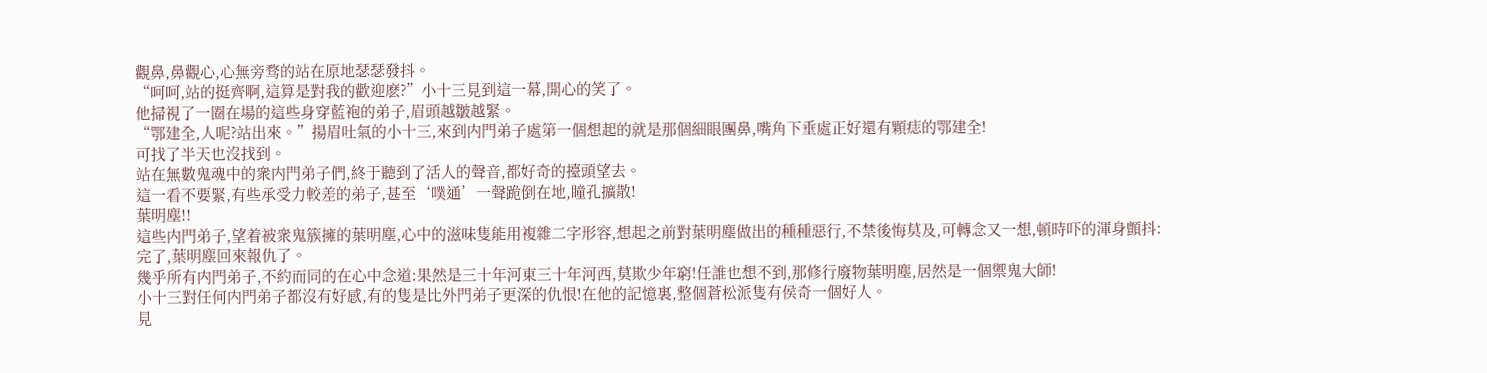觀鼻,鼻觀心,心無旁骛的站在原地瑟瑟發抖。
“呵呵,站的挺齊啊,這算是對我的歡迎麽?”小十三見到這一幕,開心的笑了。
他掃視了一圈在場的這些身穿藍袍的弟子,眉頭越皺越緊。
“鄂建全,人呢?站出來。”揚眉吐氣的小十三,來到内門弟子處第一個想起的就是那個細眼團鼻,嘴角下垂處正好還有顆痣的鄂建全!
可找了半天也沒找到。
站在無數鬼魂中的衆内門弟子們,終于聽到了活人的聲音,都好奇的擡頭望去。
這一看不要緊,有些承受力較差的弟子,甚至‘噗通’一聲跪倒在地,瞳孔擴散!
葉明塵!!
這些内門弟子,望着被衆鬼簇擁的葉明塵,心中的滋味隻能用複雜二字形容,想起之前對葉明塵做出的種種惡行,不禁後悔莫及,可轉念又一想,頓時吓的渾身顫抖:
完了,葉明塵回來報仇了。
幾乎所有内門弟子,不約而同的在心中念道:果然是三十年河東三十年河西,莫欺少年窮!任誰也想不到,那修行廢物葉明塵,居然是一個禦鬼大師!
小十三對任何内門弟子都沒有好感,有的隻是比外門弟子更深的仇恨!在他的記憶裏,整個蒼松派隻有侯奇一個好人。
見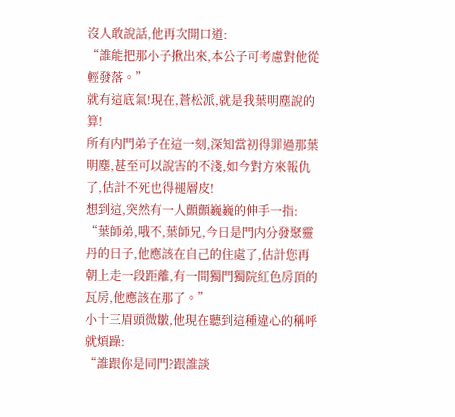沒人敢說話,他再次開口道:
“誰能把那小子揪出來,本公子可考慮對他從輕發落。”
就有這底氣!現在,蒼松派,就是我葉明塵說的算!
所有内門弟子在這一刻,深知當初得罪過那葉明塵,甚至可以說害的不淺,如今對方來報仇了,估計不死也得褪層皮!
想到這,突然有一人顫顫巍巍的伸手一指:
“葉師弟,哦不,葉師兄,今日是門内分發聚靈丹的日子,他應該在自己的住處了,估計您再朝上走一段距離,有一間獨門獨院紅色房頂的瓦房,他應該在那了。”
小十三眉頭微皺,他現在聽到這種違心的稱呼就煩躁:
“誰跟你是同門?跟誰談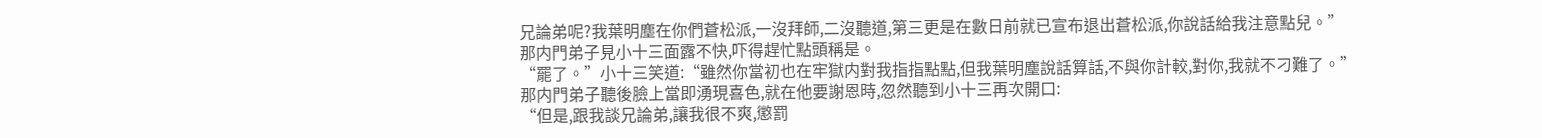兄論弟呢?我葉明塵在你們蒼松派,一沒拜師,二沒聽道,第三更是在數日前就已宣布退出蒼松派,你說話給我注意點兒。”
那内門弟子見小十三面露不快,吓得趕忙點頭稱是。
“罷了。”小十三笑道:“雖然你當初也在牢獄内對我指指點點,但我葉明塵說話算話,不與你計較,對你,我就不刁難了。”
那内門弟子聽後臉上當即湧現喜色,就在他要謝恩時,忽然聽到小十三再次開口:
“但是,跟我談兄論弟,讓我很不爽,懲罰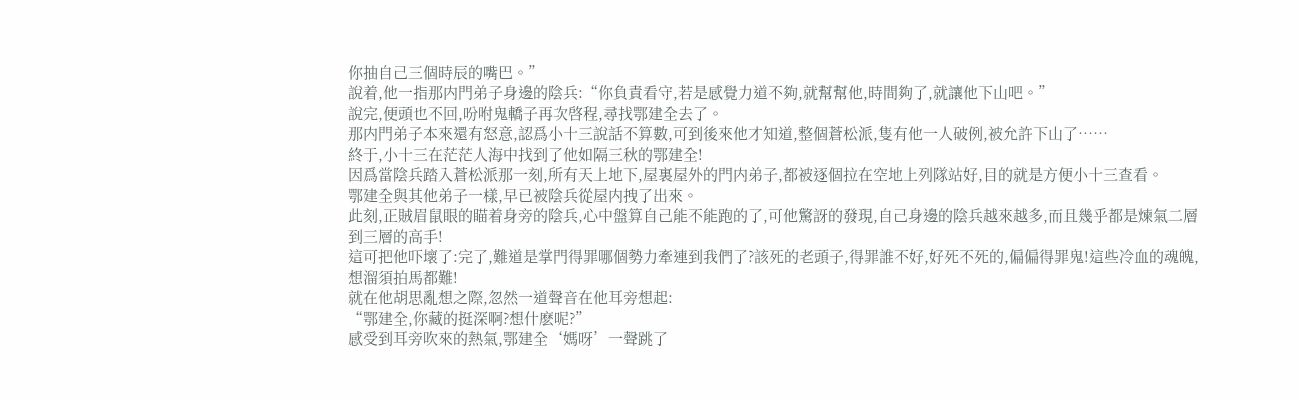你抽自己三個時辰的嘴巴。”
說着,他一指那内門弟子身邊的陰兵:“你負責看守,若是感覺力道不夠,就幫幫他,時間夠了,就讓他下山吧。”
說完,便頭也不回,吩咐鬼轎子再次啓程,尋找鄂建全去了。
那内門弟子本來還有怒意,認爲小十三說話不算數,可到後來他才知道,整個蒼松派,隻有他一人破例,被允許下山了……
終于,小十三在茫茫人海中找到了他如隔三秋的鄂建全!
因爲當陰兵踏入蒼松派那一刻,所有天上地下,屋裏屋外的門内弟子,都被逐個拉在空地上列隊站好,目的就是方便小十三查看。
鄂建全與其他弟子一樣,早已被陰兵從屋内拽了出來。
此刻,正賊眉鼠眼的瞄着身旁的陰兵,心中盤算自己能不能跑的了,可他驚訝的發現,自己身邊的陰兵越來越多,而且幾乎都是煉氣二層到三層的高手!
這可把他吓壞了:完了,難道是掌門得罪哪個勢力牽連到我們了?該死的老頭子,得罪誰不好,好死不死的,偏偏得罪鬼!這些冷血的魂魄,想溜須拍馬都難!
就在他胡思亂想之際,忽然一道聲音在他耳旁想起:
“鄂建全,你藏的挺深啊?想什麽呢?”
感受到耳旁吹來的熱氣,鄂建全‘媽呀’一聲跳了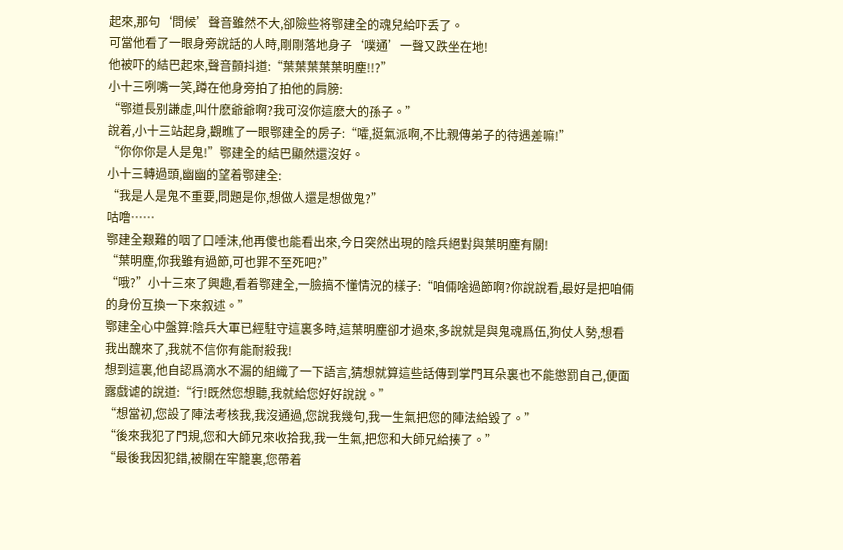起來,那句‘問候’聲音雖然不大,卻險些将鄂建全的魂兒給吓丢了。
可當他看了一眼身旁說話的人時,剛剛落地身子‘噗通’一聲又跌坐在地!
他被吓的結巴起來,聲音顫抖道:“葉葉葉葉葉明塵!!?”
小十三咧嘴一笑,蹲在他身旁拍了拍他的肩膀:
“鄂道長别謙虛,叫什麽爺爺啊?我可沒你這麽大的孫子。”
說着,小十三站起身,觀瞧了一眼鄂建全的房子:“嚯,挺氣派啊,不比親傳弟子的待遇差嘛!”
“你你你是人是鬼!”鄂建全的結巴顯然還沒好。
小十三轉過頭,幽幽的望着鄂建全:
“我是人是鬼不重要,問題是你,想做人還是想做鬼?”
咕噜……
鄂建全艱難的咽了口唾沫,他再傻也能看出來,今日突然出現的陰兵絕對與葉明塵有關!
“葉明塵,你我雖有過節,可也罪不至死吧?”
“哦?”小十三來了興趣,看着鄂建全,一臉搞不懂情況的樣子:“咱倆啥過節啊?你說說看,最好是把咱倆的身份互換一下來叙述。”
鄂建全心中盤算:陰兵大軍已經駐守這裏多時,這葉明塵卻才過來,多說就是與鬼魂爲伍,狗仗人勢,想看我出醜來了,我就不信你有能耐殺我!
想到這裏,他自認爲滴水不漏的組織了一下語言,猜想就算這些話傳到掌門耳朵裏也不能懲罰自己,便面露戲谑的說道:“行!既然您想聽,我就給您好好說說。”
“想當初,您設了陣法考核我,我沒通過,您說我幾句,我一生氣把您的陣法給毀了。”
“後來我犯了門規,您和大師兄來收拾我,我一生氣,把您和大師兄給揍了。”
“最後我因犯錯,被關在牢籠裏,您帶着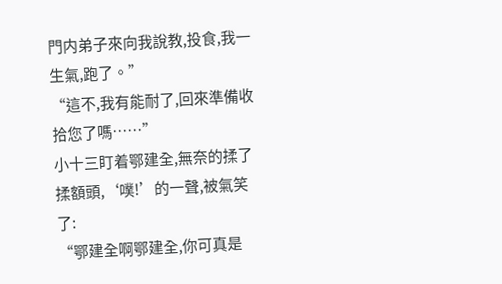門内弟子來向我說教,投食,我一生氣,跑了。”
“這不,我有能耐了,回來準備收拾您了嗎……”
小十三盯着鄂建全,無奈的揉了揉額頭,‘噗!’的一聲,被氣笑了:
“鄂建全啊鄂建全,你可真是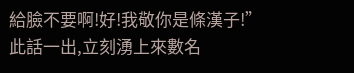給臉不要啊!好!我敬你是條漢子!”
此話一出,立刻湧上來數名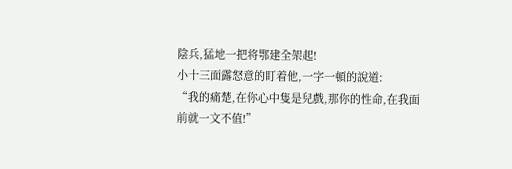陰兵,猛地一把将鄂建全架起!
小十三面露怒意的盯着他,一字一頓的說道:
“我的痛楚,在你心中隻是兒戲,那你的性命,在我面前就一文不值!”